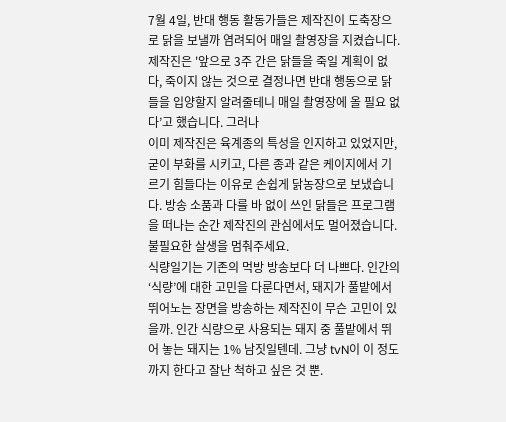7월 4일, 반대 행동 활동가들은 제작진이 도축장으로 닭을 보낼까 염려되어 매일 촬영장을 지켰습니다. 제작진은 '앞으로 3주 간은 닭들을 죽일 계획이 없다, 죽이지 않는 것으로 결정나면 반대 행동으로 닭들을 입양할지 알려줄테니 매일 촬영장에 올 필요 없다’고 했습니다. 그러나
이미 제작진은 육계종의 특성을 인지하고 있었지만, 굳이 부화를 시키고, 다른 종과 같은 케이지에서 기르기 힘들다는 이유로 손쉽게 닭농장으로 보냈습니다. 방송 소품과 다를 바 없이 쓰인 닭들은 프로그램을 떠나는 순간 제작진의 관심에서도 멀어졌습니다.
불필요한 살생을 멈춰주세요.
식량일기는 기존의 먹방 방송보다 더 나쁘다. 인간의 ‘식량’에 대한 고민을 다룬다면서, 돼지가 풀밭에서 뛰어노는 장면을 방송하는 제작진이 무슨 고민이 있을까. 인간 식량으로 사용되는 돼지 중 풀밭에서 뛰어 놓는 돼지는 1% 남짓일텐데. 그냥 tvN이 이 정도까지 한다고 잘난 척하고 싶은 것 뿐.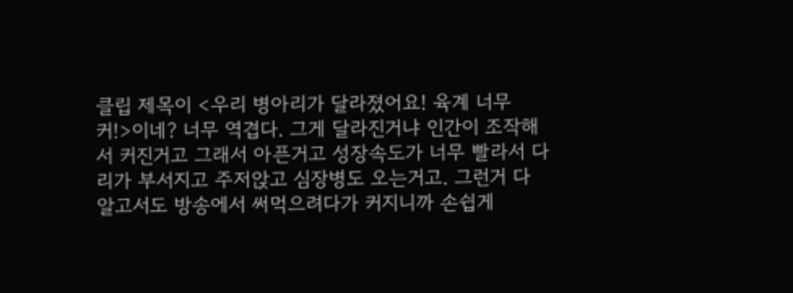클립 제목이 <우리 병아리가 달라졌어요! 육계 너무 커!>이네? 너무 역겹다. 그게 달라진거냐 인간이 조작해서 커진거고 그래서 아픈거고 성장속도가 너무 빨라서 다리가 부서지고 주저앉고 심장병도 오는거고. 그런거 다 알고서도 방송에서 써먹으려다가 커지니까 손쉽게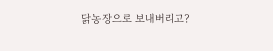닭농장으로 보내버리고?